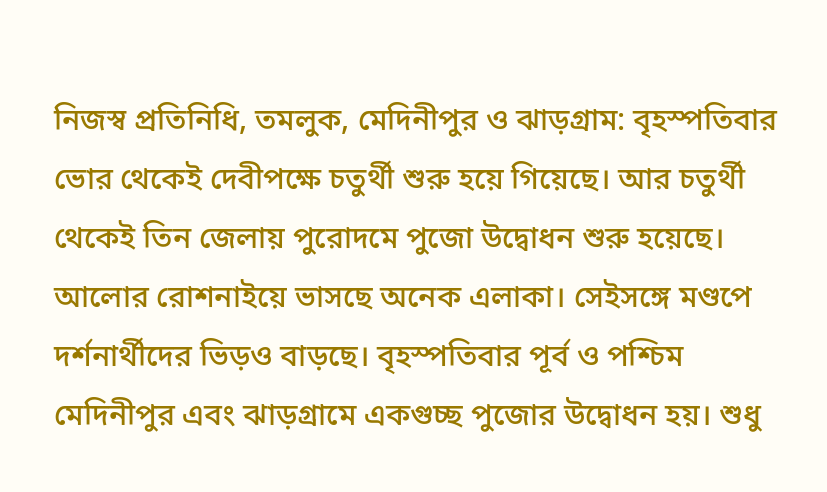নিজস্ব প্রতিনিধি, তমলুক, মেদিনীপুর ও ঝাড়গ্রাম: বৃহস্পতিবার ভোর থেকেই দেবীপক্ষে চতুর্থী শুরু হয়ে গিয়েছে। আর চতুর্থী থেকেই তিন জেলায় পুরোদমে পুজো উদ্বোধন শুরু হয়েছে। আলোর রোশনাইয়ে ভাসছে অনেক এলাকা। সেইসঙ্গে মণ্ডপে দর্শনার্থীদের ভিড়ও বাড়ছে। বৃহস্পতিবার পূর্ব ও পশ্চিম মেদিনীপুর এবং ঝাড়গ্রামে একগুচ্ছ পুজোর উদ্বোধন হয়। শুধু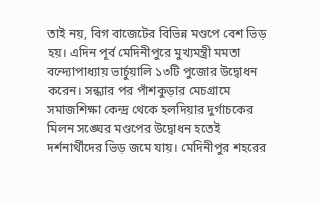তাই নয়, বিগ বাজেটের বিভিন্ন মণ্ডপে বেশ ভিড় হয়। এদিন পূর্ব মেদিনীপুরে মুখ্যমন্ত্রী মমতা বন্দ্যোপাধ্যায় ভার্চুয়ালি ১৩টি পুজোর উদ্বোধন করেন। সন্ধ্যার পর পাঁশকুড়ার মেচগ্রামে সমাজশিক্ষা কেন্দ্র থেকে হলদিয়ার দুর্গাচকের মিলন সঙ্ঘের মণ্ডপের উদ্বোধন হতেই দর্শনার্থীদের ভিড় জমে যায়। মেদিনীপুর শহরের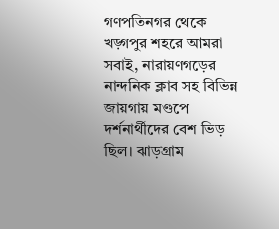গণপতিনগর থেকে খড়্গপুর শহরে আমরা সবাই, নারায়ণগড়ের নান্দনিক ক্লাব সহ বিভিন্ন জায়গায় মণ্ডপে দর্শনার্থীদের বেশ ভিড় ছিল। ঝাড়গ্রাম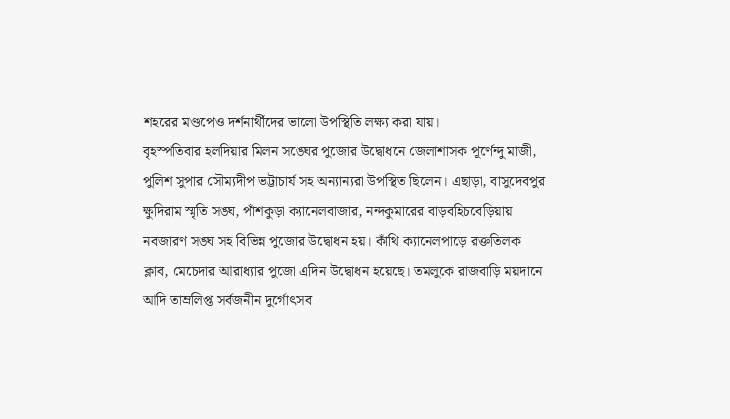শহরের মণ্ডপেও দর্শনার্থীদের ভালো উপস্থিতি লক্ষ্য করা যায়।
বৃহস্পতিবার হলদিয়ার মিলন সঙ্ঘের পুজোর উদ্বোধনে জেলাশাসক পূর্ণেন্দু মাজী, পুলিশ সুপার সৌম্যদীপ ভট্টাচার্য সহ অন্যান্যরা উপস্থিত ছিলেন। এছাড়া, বাসুদেবপুর ক্ষুদিরাম স্মৃতি সঙ্ঘ, পাঁশকুড়া ক্যানেলবাজার, নন্দকুমারের বাড়বহিচবেড়িয়ায় নবজারণ সঙ্ঘ সহ বিভিন্ন পুজোর উদ্বোধন হয়। কাঁথি ক্যানেলপাড়ে রক্ততিলক ক্লাব, মেচেদার আরাধ্যার পুজো এদিন উদ্বোধন হয়েছে। তমলুকে রাজবাড়ি ময়দানে আদি তাম্রলিপ্ত সর্বজনীন দুর্গোৎসব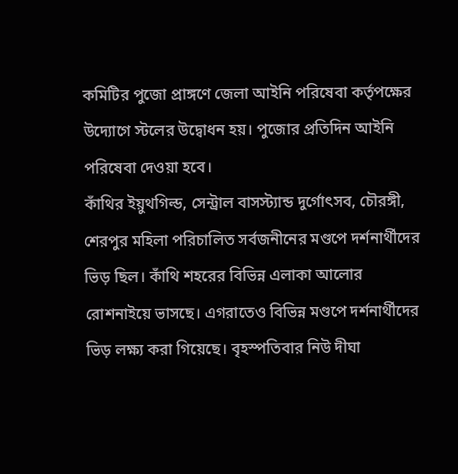কমিটির পুজো প্রাঙ্গণে জেলা আইনি পরিষেবা কর্তৃপক্ষের উদ্যোগে স্টলের উদ্বোধন হয়। পুজোর প্রতিদিন আইনি পরিষেবা দেওয়া হবে।
কাঁথির ইয়ুথগিল্ড, সেন্ট্রাল বাসস্ট্যান্ড দুর্গোৎসব, চৌরঙ্গী, শেরপুর মহিলা পরিচালিত সর্বজনীনের মণ্ডপে দর্শনার্থীদের ভিড় ছিল। কাঁথি শহরের বিভিন্ন এলাকা আলোর রোশনাইয়ে ভাসছে। এগরাতেও বিভিন্ন মণ্ডপে দর্শনার্থীদের ভিড় লক্ষ্য করা গিয়েছে। বৃহস্পতিবার নিউ দীঘা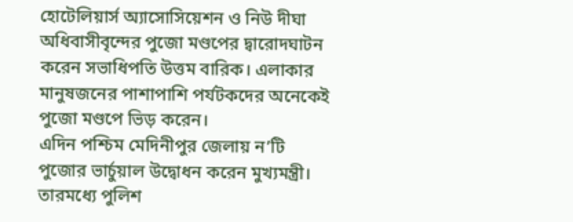হোটেলিয়ার্স অ্যাসোসিয়েশন ও নিউ দীঘা অধিবাসীবৃন্দের পুজো মণ্ডপের দ্বারোদঘাটন করেন সভাধিপতি উত্তম বারিক। এলাকার মানুষজনের পাশাপাশি পর্যটকদের অনেকেই পুজো মণ্ডপে ভিড় করেন।
এদিন পশ্চিম মেদিনীপুর জেলায় ন’টি পুজোর ভার্চুয়াল উদ্বোধন করেন মুখ্যমন্ত্রী। তারমধ্যে পুলিশ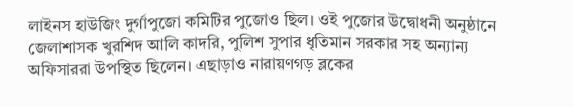লাইনস হাউজিং দুর্গাপুজো কমিটির পুজোও ছিল। ওই পুজোর উদ্বোধনী অনুষ্ঠানে জেলাশাসক খুরশিদ আলি কাদরি, পুলিশ সুপার ধৃতিমান সরকার সহ অন্যান্য অফিসাররা উপস্থিত ছিলেন। এছাড়াও নারায়ণগড় ব্লকের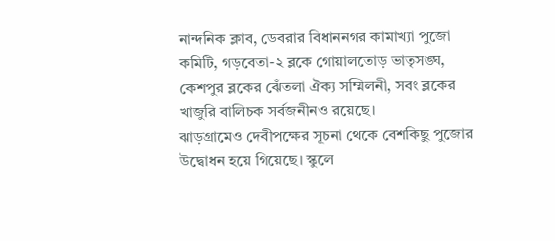নান্দনিক ক্লাব, ডেবরার বিধাননগর কামাখ্যা পুজো কমিটি, গড়বেতা-২ ব্লকে গোয়ালতোড় ভাতৃসঙ্ঘ, কেশপুর ব্লকের ঝেঁতলা ঐক্য সম্মিলনী, সবং ব্লকের খাজুরি বালিচক সর্বজনীনও রয়েছে।
ঝাড়গ্রামেও দেবীপক্ষের সূচনা থেকে বেশকিছু পুজোর উদ্বোধন হয়ে গিয়েছে। স্কুলে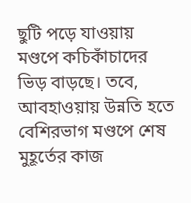ছুটি পড়ে যাওয়ায় মণ্ডপে কচিকাঁচাদের ভিড় বাড়ছে। তবে, আবহাওয়ায় উন্নতি হতে বেশিরভাগ মণ্ডপে শেষ মুহূর্তের কাজ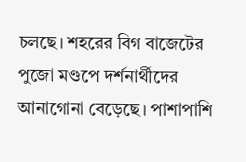চলছে। শহরের বিগ বাজেটের পুজো মণ্ডপে দর্শনার্থীদের আনাগোনা বেড়েছে। পাশাপাশি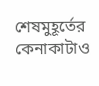শেষমুহূর্তের কেনাকাটাও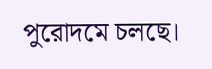পুরোদমে চলছে।